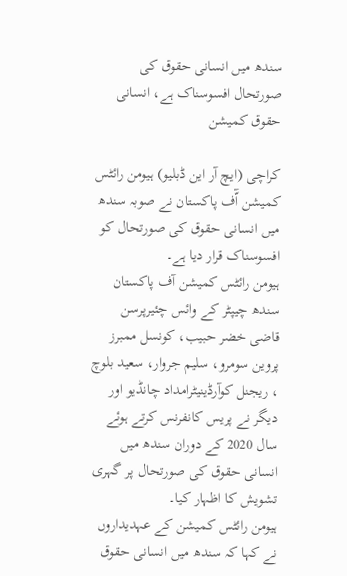سندھ میں انسانی حقوق کی صورتحال افسوسناک ہے، انسانی حقوق کمیشن

کراچی (ایچ آر این ڈبلیو) ہیومن رائٹس کمیشن آّف پاکستان نے صوبہ سندھ میں انسانی حقوق کی صورتحال کو افسوسناک قرار دیا ہے۔
ہیومن رائٹس کمیشن آف پاکستان سندھ چیپٹر کے وائس چئیرپرسن قاضی خضر حبیب، کونسل ممبرز پروین سومرو، سلیم جروار، سعید بلوچ ، ریجنل کوآرڈینیٹرامداد چانڈیو اور دیگر نے پریس کانفرنس کرتے ہوئے سال 2020 کے دوران سندھ میں انسانی حقوق کی صورتحال پر گہری تشویش کا اظہار کیا۔
ہیومن رائٹس کمیشن کے عہدیداروں نے کہا کہ سندھ میں انسانی حقوق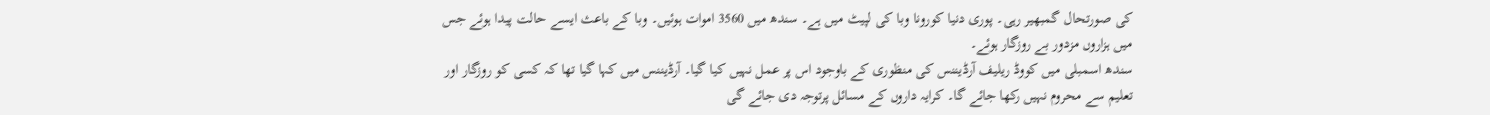کی صورتحال گمبھیر رہی۔ پوری دنیا کورونا وبا کی لپیٹ میں ہے۔ سندھ میں 3560 اموات ہوئیں۔ وبا کے باعث ایسے حالت پیدا ہوئے جس میں ہزاروں مزدور بے روزگار ہوئے۔
سندھ اسمبلی میں کووڈ ریلیف آرڈیننس کی منظوری کے باوجود اس پر عمل نہیں کیا گیا۔ آرڈیننس میں کہا گیا تھا کہ کسی کو روزگار اور تعلیم سے محروم نہیں رکھا جائے گا۔ کرایہ داروں کے مسائل پرتوجہ دی جائے گی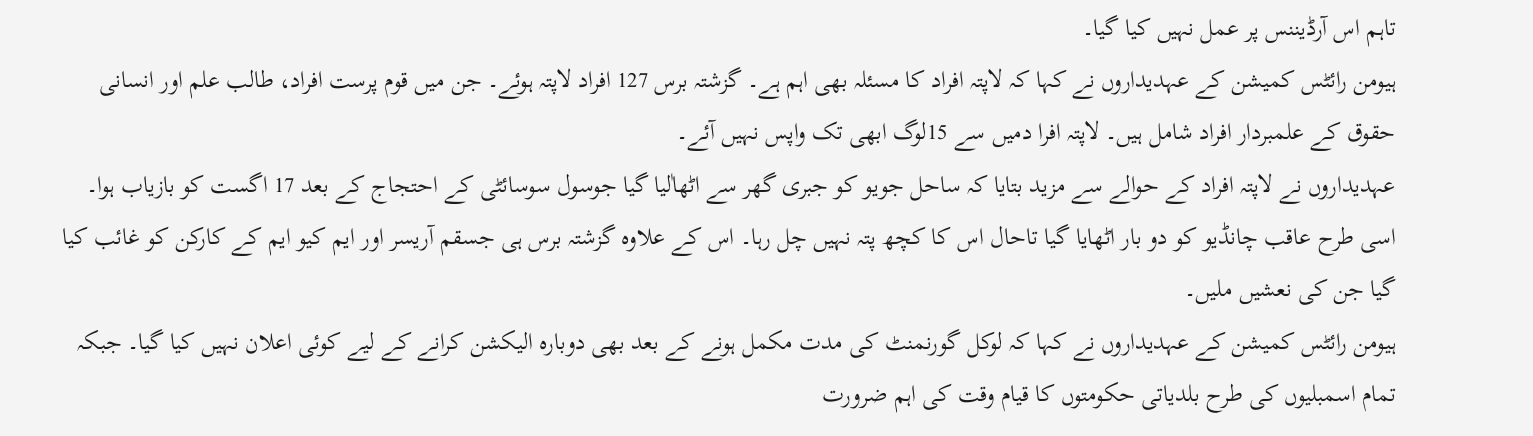تاہم اس آرڈیننس پر عمل نہیں کیا گیا۔
ہیومن رائٹس کمیشن کے عہدیداروں نے کہا کہ لاپتہ افراد کا مسئلہ بھی اہم ہے۔ گزشتہ برس 127 افراد لاپتہ ہوئے۔ جن میں قوم پرست افراد، طالب علم اور انسانی حقوق کے علمبردار افراد شامل ہیں۔ لاپتہ افرا دمیں سے 15لوگ ابھی تک واپس نہیں آئے۔
عہدیداروں نے لاپتہ افراد کے حوالے سے مزید بتایا کہ ساحل جویو کو جبری گھر سے اٹھاٰلیا گیا جوسول سوسائٹی کے احتجاج کے بعد 17 اگست کو بازیاب ہوا۔ اسی طرح عاقب چانڈیو کو دو بار اٹھایا گیا تاحال اس کا کچھ پتہ نہیں چل رہا۔ اس کے علاوہ گزشتہ برس ہی جسقم آریسر اور ایم کیو ایم کے کارکن کو غائب کیا گیا جن کی نعشیں ملیں۔
ہیومن رائٹس کمیشن کے عہدیداروں نے کہا کہ لوکل گورنمنٹ کی مدت مکمل ہونے کے بعد بھی دوبارہ الیکشن کرانے کے لیے کوئی اعلان نہیں کیا گیا۔ جبکہ تمام اسمبلیوں کی طرح بلدیاتی حکومتوں کا قیام وقت کی اہم ضرورت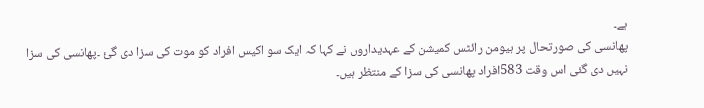ہے۔
پھانسی کی صورتحال پر ہیومن رائٹس کمیشن کے عہدیداروں نے کہا کہ ایک سو اکیس افراد کو موت کی سزا دی گئ ۔پھانسی کی سزا نہیں دی گئی اس وقت 583افراد پھانسی کی سزا کے منتظر ہیں۔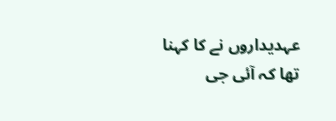عہدیداروں نے کا کہنا تھا کہ آئی جی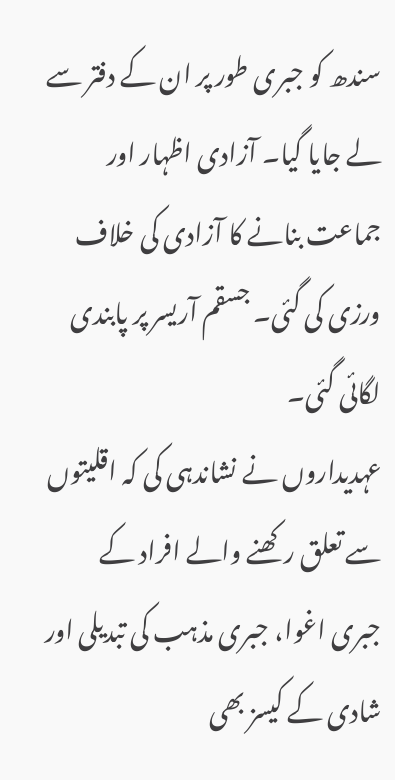سندھ کو جبری طور پر ان کے دفتر سے لے جایا گیا۔ آزادی اظہار اور جماعت بنانے کا آزادی کی خلاف ورزی کی گئی۔ جسقم آریسر پر پابندی لگائی گئی۔
عہدیداروں نے نشاندہی کی کہ اقلیتوں سے تعلق رکھنے والے افراد کے جبری اغوا، جبری مذہب کی تبدیلی اور شادی کے کیسز بھی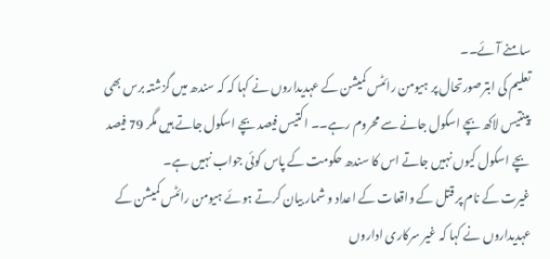سامنے آئے۔۔
تعلیم کی ابترصورتحال پر ہیومن رائٹس کمیشن کے عہدیداروں نے کہا کہ کہ سندھ میں گزشتہ برس بھی پینتیس لاکھ بچے اسکول جانے سے محروم رہے۔۔ اکتیس فیصد بچے اسکول جاتے ہیں مگر 79 فیصد بچے اسکول کیوں نہیں جاتے اس کا سندھ حکومت کے پاس کوئی جواب نہیں ہے۔
غیرت کے نام پر قتل کے واقعات کے اعداد و شمار بیان کرتے ہوئے ہیومن رائٹس کمیشن کے عہدیداروں نے کہا کہ غیر سرکاری اداروں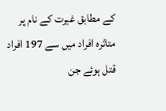کے مطابق غیرت کے نام پر متاثرہ افراد میں سے 197 افراد قتل ہوئے جن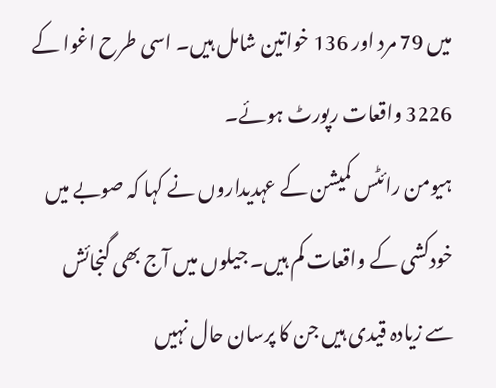میں 79 مرد اور 136 خواتین شامل ہیں۔ اسی طرح اغوا کے 3226 واقعات رپورٹ ہوئے۔
ہیومن رائٹس کمیشن کے عہدیداروں نے کہا کہ صوبے میں خودکشی کے واقعات کم ہیں۔ جیلوں میں آج بھی گنجائش سے زیادہ قیدی ہیں جن کا پرسان حال نہیں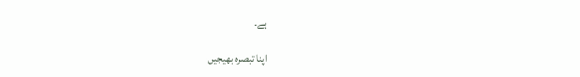ہے۔

اپنا تبصرہ بھیجیں